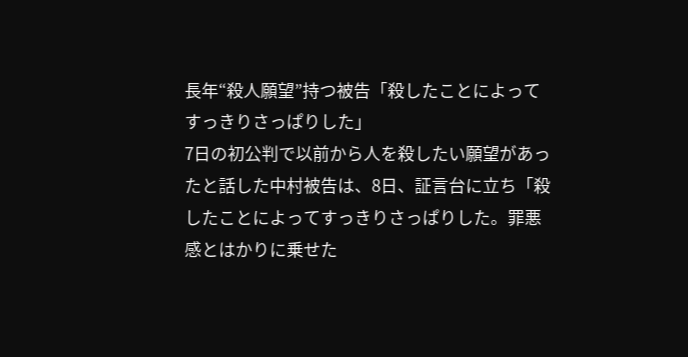長年“殺人願望”持つ被告「殺したことによってすっきりさっぱりした」
7日の初公判で以前から人を殺したい願望があったと話した中村被告は、8日、証言台に立ち「殺したことによってすっきりさっぱりした。罪悪感とはかりに乗せた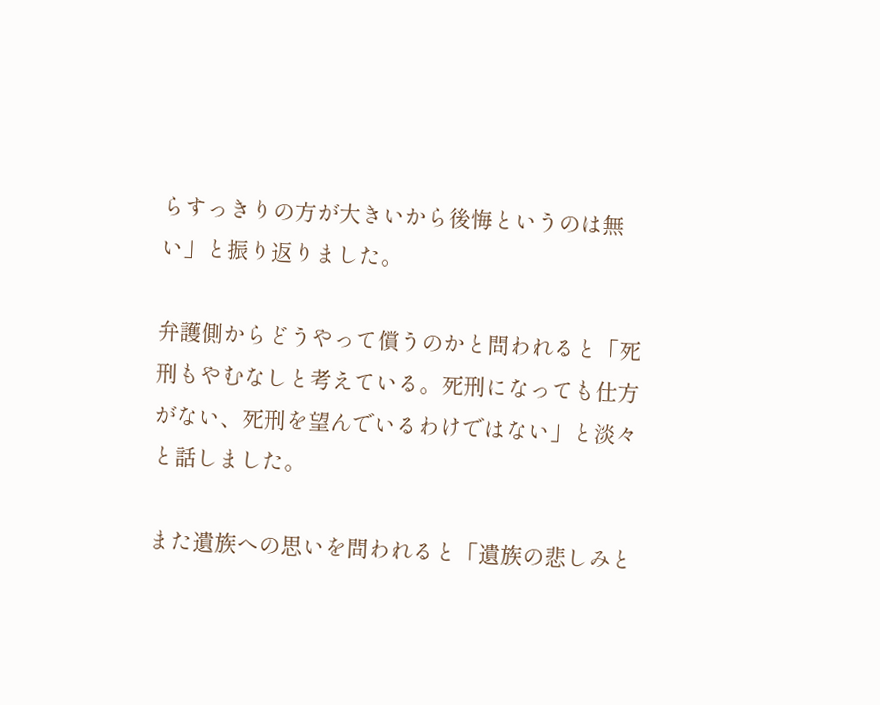らすっきりの方が大きいから後悔というのは無い」と振り返りました。

弁護側からどうやって償うのかと問われると「死刑もやむなしと考えている。死刑になっても仕方がない、死刑を望んでいるわけではない」と淡々と話しました。

また遺族への思いを問われると「遺族の悲しみと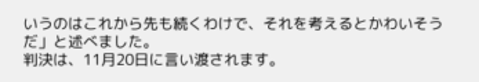いうのはこれから先も続くわけで、それを考えるとかわいそうだ」と述べました。
判決は、11月20日に言い渡されます。